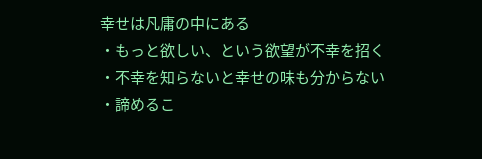幸せは凡庸の中にある
・もっと欲しい、という欲望が不幸を招く
・不幸を知らないと幸せの味も分からない
・諦めるこ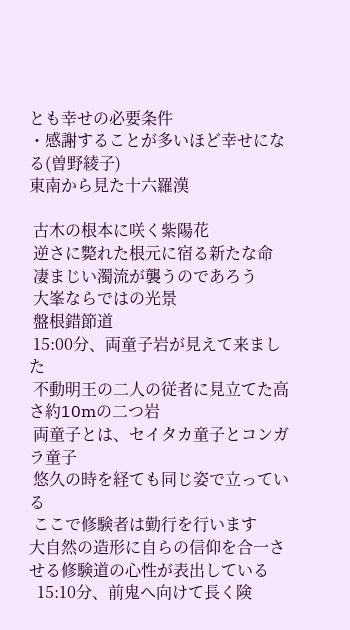とも幸せの必要条件
・感謝することが多いほど幸せになる(曽野綾子)
東南から見た十六羅漢

 古木の根本に咲く紫陽花
 逆さに斃れた根元に宿る新たな命
 凄まじい濁流が襲うのであろう
 大峯ならではの光景
 盤根錯節道
 15:00分、両童子岩が見えて来ました
 不動明王の二人の従者に見立てた高さ約10mの二つ岩
 両童子とは、セイタカ童子とコンガラ童子
 悠久の時を経ても同じ姿で立っている
 ここで修験者は勤行を行います
大自然の造形に自らの信仰を合一させる修験道の心性が表出している
  15:10分、前鬼へ向けて長く険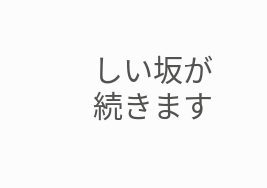しい坂が続きます